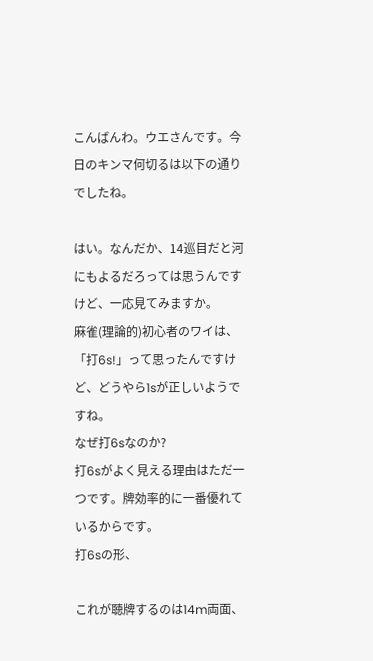こんばんわ。ウエさんです。今日のキンマ何切るは以下の通りでしたね。

はい。なんだか、14巡目だと河にもよるだろっては思うんですけど、一応見てみますか。
麻雀(理論的)初心者のワイは、「打6s!」って思ったんですけど、どうやら1sが正しいようですね。
なぜ打6sなのか?
打6sがよく見える理由はただ一つです。牌効率的に一番優れているからです。
打6sの形、

これが聴牌するのは14m両面、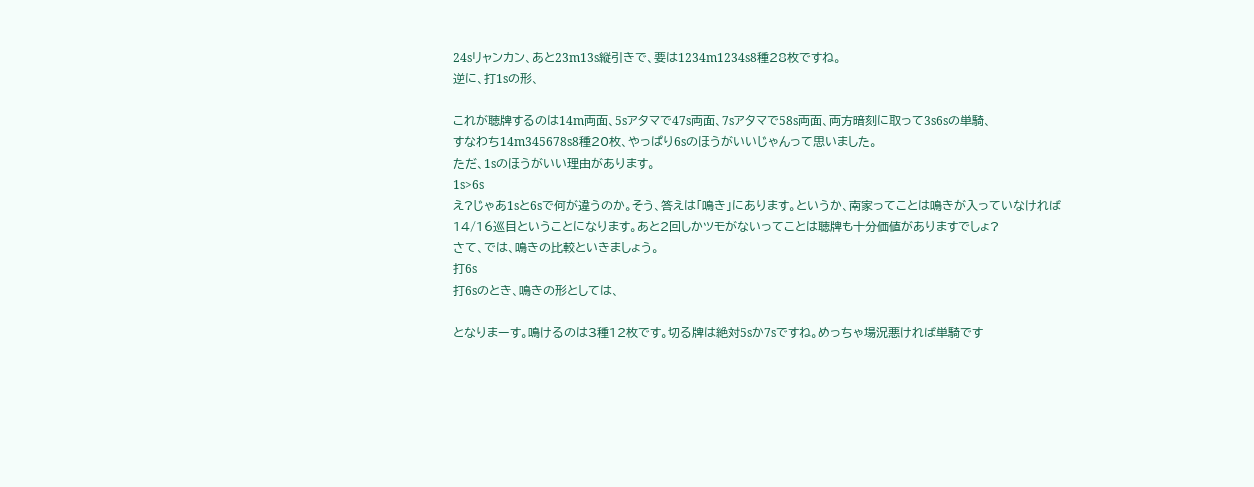24sリャンカン、あと23m13s縦引きで、要は1234m1234s8種28枚ですね。
逆に、打1sの形、

これが聴牌するのは14m両面、5sアタマで47s両面、7sアタマで58s両面、両方暗刻に取って3s6sの単騎、
すなわち14m345678s8種20枚、やっぱり6sのほうがいいじゃんって思いました。
ただ、1sのほうがいい理由があります。
1s>6s
え?じゃあ1sと6sで何が違うのか。そう、答えは「鳴き」にあります。というか、南家ってことは鳴きが入っていなければ14/16巡目ということになります。あと2回しかツモがないってことは聴牌も十分価値がありますでしょ?
さて、では、鳴きの比較といきましょう。
打6s
打6sのとき、鳴きの形としては、

となりまーす。鳴けるのは3種12枚です。切る牌は絶対5sか7sですね。めっちゃ場況悪ければ単騎です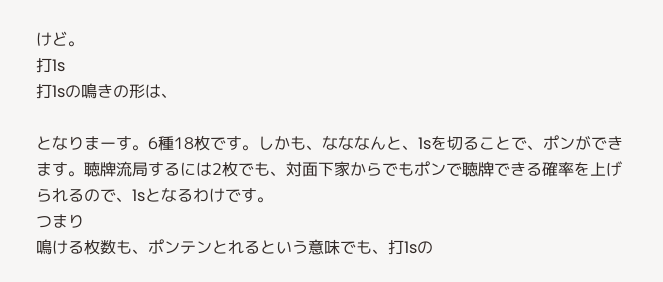けど。
打1s
打1sの鳴きの形は、

となりまーす。6種18枚です。しかも、なななんと、1sを切ることで、ポンができます。聴牌流局するには2枚でも、対面下家からでもポンで聴牌できる確率を上げられるので、1sとなるわけです。
つまり
鳴ける枚数も、ポンテンとれるという意味でも、打1sの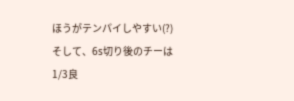ほうがテンパイしやすい(?)
そして、6s切り後のチーは1/3良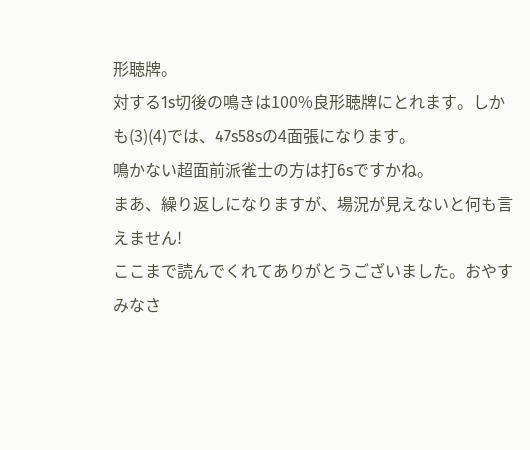形聴牌。
対する1s切後の鳴きは100%良形聴牌にとれます。しかも(3)(4)では、47s58sの4面張になります。
鳴かない超面前派雀士の方は打6sですかね。
まあ、繰り返しになりますが、場況が見えないと何も言えません!
ここまで読んでくれてありがとうございました。おやすみなさ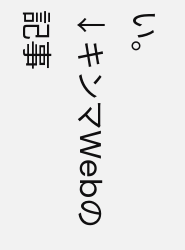い。
↓キンマWebの記事